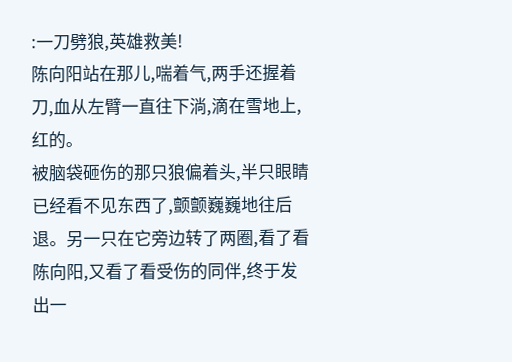:一刀劈狼,英雄救美!
陈向阳站在那儿,喘着气,两手还握着刀,血从左臂一直往下淌,滴在雪地上,红的。
被脑袋砸伤的那只狼偏着头,半只眼睛已经看不见东西了,颤颤巍巍地往后退。另一只在它旁边转了两圈,看了看陈向阳,又看了看受伤的同伴,终于发出一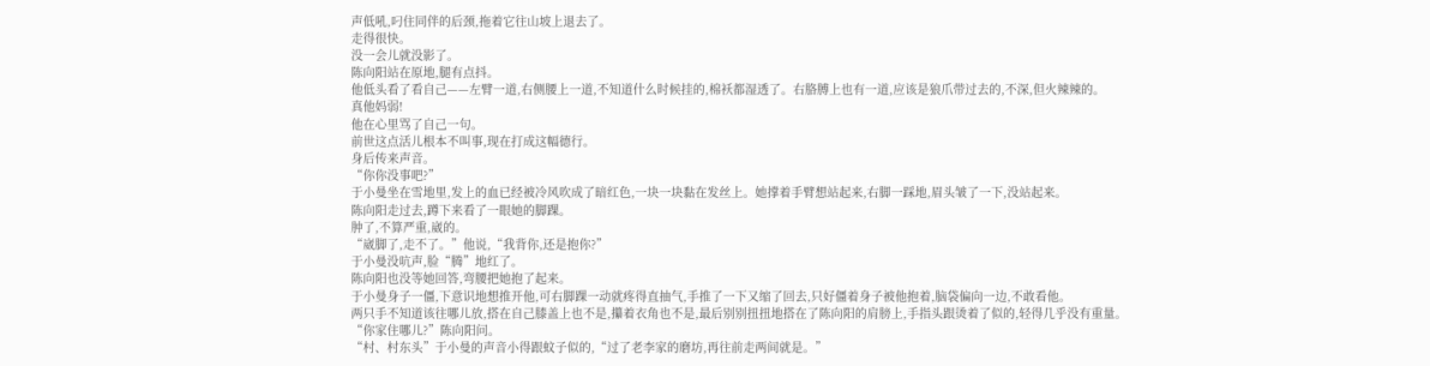声低吼,叼住同伴的后颈,拖着它往山坡上退去了。
走得很快。
没一会儿就没影了。
陈向阳站在原地,腿有点抖。
他低头看了看自己——左臂一道,右侧腰上一道,不知道什么时候挂的,棉袄都湿透了。右胳膊上也有一道,应该是狼爪带过去的,不深,但火辣辣的。
真他妈弱!
他在心里骂了自己一句。
前世这点活儿根本不叫事,现在打成这幅德行。
身后传来声音。
“你你没事吧?”
于小曼坐在雪地里,发上的血已经被冷风吹成了暗红色,一块一块黏在发丝上。她撑着手臂想站起来,右脚一踩地,眉头皱了一下,没站起来。
陈向阳走过去,蹲下来看了一眼她的脚踝。
肿了,不算严重,崴的。
“崴脚了,走不了。”他说,“我背你,还是抱你?”
于小曼没吭声,脸“腾”地红了。
陈向阳也没等她回答,弯腰把她抱了起来。
于小曼身子一僵,下意识地想推开他,可右脚踝一动就疼得直抽气,手推了一下又缩了回去,只好僵着身子被他抱着,脑袋偏向一边,不敢看他。
两只手不知道该往哪儿放,搭在自己膝盖上也不是,攥着衣角也不是,最后别别扭扭地搭在了陈向阳的肩膀上,手指头跟烫着了似的,轻得几乎没有重量。
“你家住哪儿?”陈向阳问。
“村、村东头”于小曼的声音小得跟蚊子似的,“过了老李家的磨坊,再往前走两间就是。”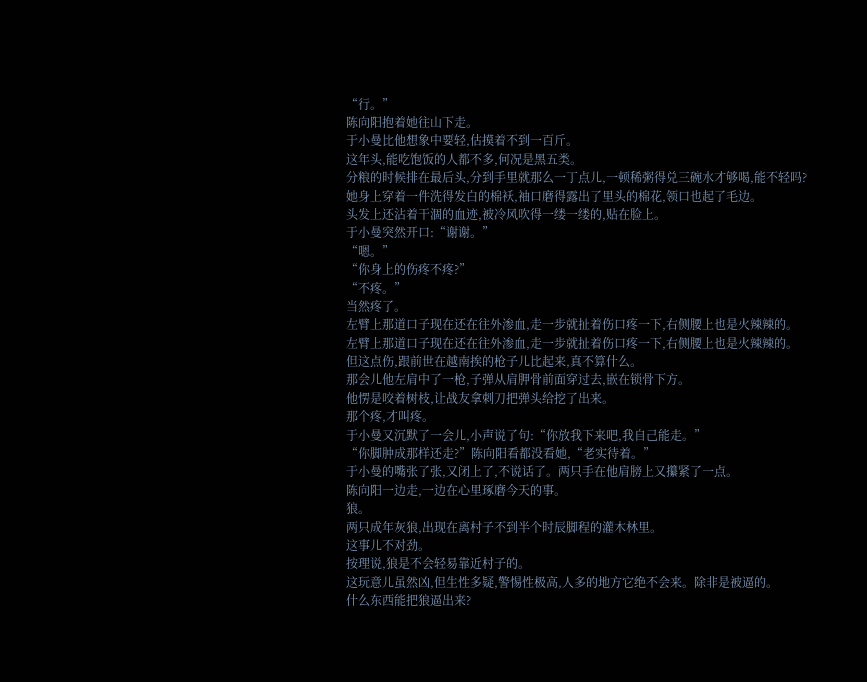“行。”
陈向阳抱着她往山下走。
于小曼比他想象中要轻,估摸着不到一百斤。
这年头,能吃饱饭的人都不多,何况是黑五类。
分粮的时候排在最后头,分到手里就那么一丁点儿,一顿稀粥得兑三碗水才够喝,能不轻吗?
她身上穿着一件洗得发白的棉袄,袖口磨得露出了里头的棉花,领口也起了毛边。
头发上还沾着干涸的血迹,被冷风吹得一缕一缕的,贴在脸上。
于小曼突然开口:“谢谢。”
“嗯。”
“你身上的伤疼不疼?”
“不疼。”
当然疼了。
左臂上那道口子现在还在往外渗血,走一步就扯着伤口疼一下,右侧腰上也是火辣辣的。
左臂上那道口子现在还在往外渗血,走一步就扯着伤口疼一下,右侧腰上也是火辣辣的。
但这点伤,跟前世在越南挨的枪子儿比起来,真不算什么。
那会儿他左肩中了一枪,子弹从肩胛骨前面穿过去,嵌在锁骨下方。
他愣是咬着树枝,让战友拿刺刀把弹头给挖了出来。
那个疼,才叫疼。
于小曼又沉默了一会儿,小声说了句:“你放我下来吧,我自己能走。”
“你脚肿成那样还走?”陈向阳看都没看她,“老实待着。”
于小曼的嘴张了张,又闭上了,不说话了。两只手在他肩膀上又攥紧了一点。
陈向阳一边走,一边在心里琢磨今天的事。
狼。
两只成年灰狼,出现在离村子不到半个时辰脚程的灌木林里。
这事儿不对劲。
按理说,狼是不会轻易靠近村子的。
这玩意儿虽然凶,但生性多疑,警惕性极高,人多的地方它绝不会来。除非是被逼的。
什么东西能把狼逼出来?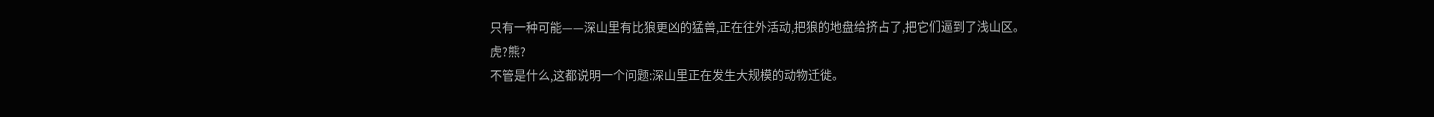只有一种可能——深山里有比狼更凶的猛兽,正在往外活动,把狼的地盘给挤占了,把它们逼到了浅山区。
虎?熊?
不管是什么,这都说明一个问题:深山里正在发生大规模的动物迁徙。